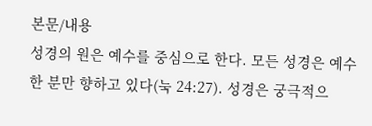본문/내용
성경의 원은 예수를 중심으로 한다. 모든 성경은 예수 한 분만 향하고 있다(눅 24:27). 성경은 궁극적으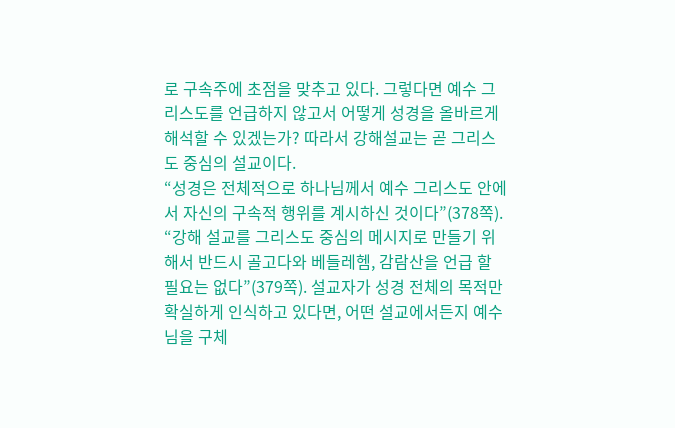로 구속주에 초점을 맞추고 있다. 그렇다면 예수 그리스도를 언급하지 않고서 어떻게 성경을 올바르게 해석할 수 있겠는가? 따라서 강해설교는 곧 그리스도 중심의 설교이다.
“성경은 전체적으로 하나님께서 예수 그리스도 안에서 자신의 구속적 행위를 계시하신 것이다”(378쪽). “강해 설교를 그리스도 중심의 메시지로 만들기 위해서 반드시 골고다와 베들레헴, 감람산을 언급 할 필요는 없다”(379쪽). 설교자가 성경 전체의 목적만 확실하게 인식하고 있다면, 어떤 설교에서든지 예수님을 구체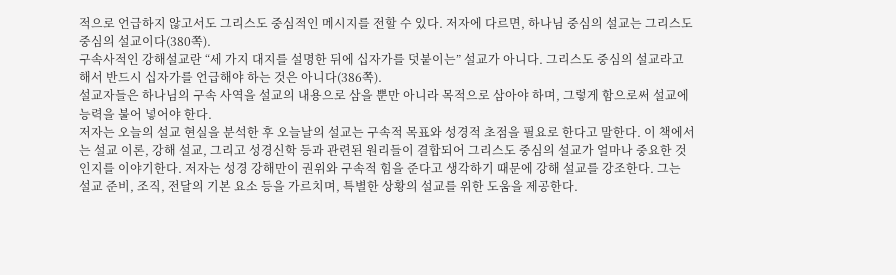적으로 언급하지 않고서도 그리스도 중심적인 메시지를 전할 수 있다. 저자에 다르면, 하나님 중심의 설교는 그리스도 중심의 설교이다(380쪽).
구속사적인 강해설교란 “세 가지 대지를 설명한 뒤에 십자가를 덧붙이는” 설교가 아니다. 그리스도 중심의 설교라고 해서 반드시 십자가를 언급해야 하는 것은 아니다(386쪽).
설교자들은 하나님의 구속 사역을 설교의 내용으로 삼을 뿐만 아니라 목적으로 삼아야 하며, 그렇게 함으로써 설교에 능력을 불어 넣어야 한다.
저자는 오늘의 설교 현실을 분석한 후 오늘날의 설교는 구속적 목표와 성경적 초점을 필요로 한다고 말한다. 이 책에서는 설교 이론, 강해 설교, 그리고 성경신학 등과 관련된 원리들이 결합되어 그리스도 중심의 설교가 얼마나 중요한 것인지를 이야기한다. 저자는 성경 강해만이 권위와 구속적 힘을 준다고 생각하기 때문에 강해 설교를 강조한다. 그는 설교 준비, 조직, 전달의 기본 요소 등을 가르치며, 특별한 상황의 설교를 위한 도움을 제공한다.